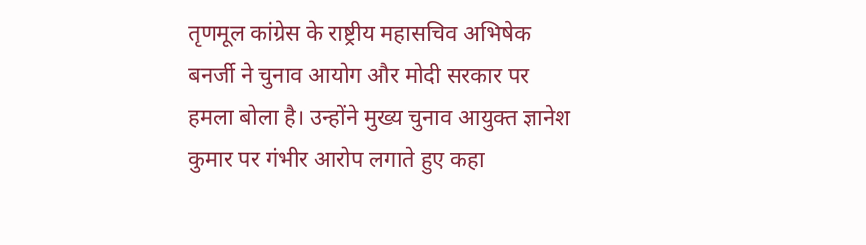तृणमूल कांग्रेस के राष्ट्रीय महासचिव अभिषेक बनर्जी ने चुनाव आयोग और मोदी सरकार पर हमला बोला है। उन्होंने मुख्य चुनाव आयुक्त ज्ञानेश कुमार पर गंभीर आरोप लगाते हुए कहा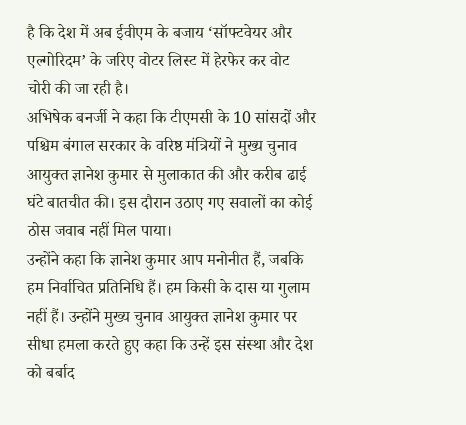है कि देश में अब ईवीएम के बजाय ‘सॉफ्टवेयर और एल्गोरिदम’ के जरिए वोटर लिस्ट में हेरफेर कर वोट चोरी की जा रही है।
अभिषेक बनर्जी ने कहा कि टीएमसी के 10 सांसदों और पश्चिम बंगाल सरकार के वरिष्ठ मंत्रियों ने मुख्य चुनाव आयुक्त ज्ञानेश कुमार से मुलाकात की और करीब ढाई घंटे बातचीत की। इस दौरान उठाए गए सवालों का कोई ठोस जवाब नहीं मिल पाया।
उन्होंने कहा कि ज्ञानेश कुमार आप मनोनीत हैं, जबकि हम निर्वाचित प्रतिनिधि हैं। हम किसी के दास या गुलाम नहीं हैं। उन्होंने मुख्य चुनाव आयुक्त ज्ञानेश कुमार पर सीधा हमला करते हुए कहा कि उन्हें इस संस्था और देश को बर्बाद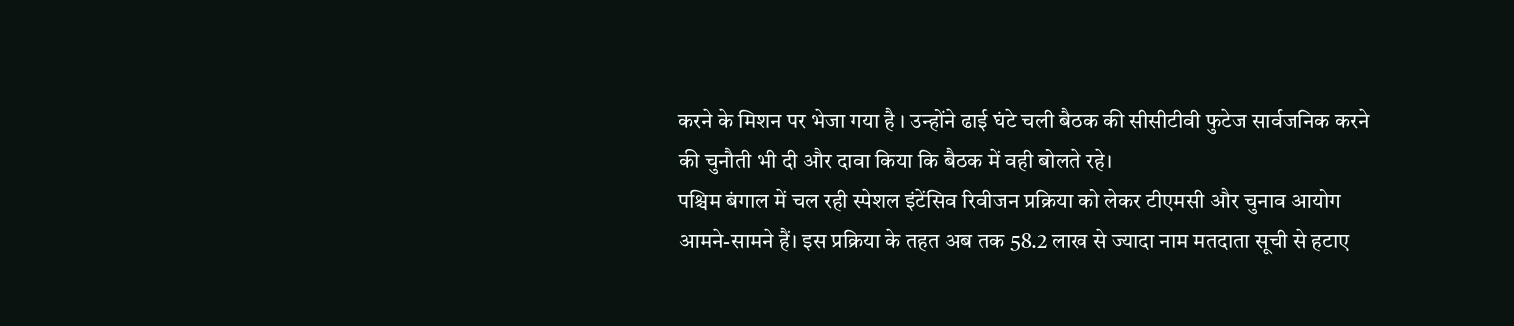करने के मिशन पर भेजा गया है । उन्होंने ढाई घंटे चली बैठक की सीसीटीवी फुटेज सार्वजनिक करने की चुनौती भी दी और दावा किया कि बैठक में वही बोलते रहे।
पश्चिम बंगाल में चल रही स्पेशल इंटेंसिव रिवीजन प्रक्रिया को लेकर टीएमसी और चुनाव आयोग आमने-सामने हैं। इस प्रक्रिया के तहत अब तक 58.2 लाख से ज्यादा नाम मतदाता सूची से हटाए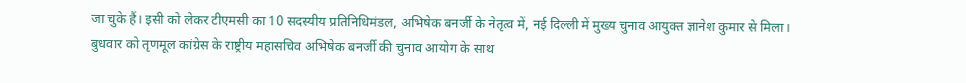जा चुके हैं। इसी को लेकर टीएमसी का 10 सदस्यीय प्रतिनिधिमंडल, अभिषेक बनर्जी के नेतृत्व में, नई दिल्ली में मुख्य चुनाव आयुक्त ज्ञानेश कुमार से मिला।
बुधवार को तृणमूल कांग्रेस के राष्ट्रीय महासचिव अभिषेक बनर्जी की चुनाव आयोग के साथ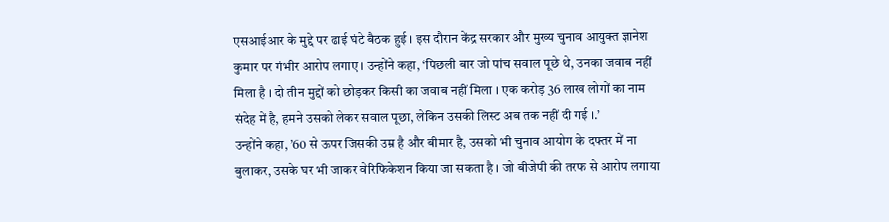एसआईआर के मुद्दे पर ढाई घंटे बैठक हुई । इस दौरान केंद्र सरकार और मुख्य चुनाव आयुक्त ज्ञानेश कुमार पर गंभीर आरोप लगाए । उन्होंने कहा, ‘पिछली बार जो पांच सवाल पूछे थे, उनका जवाब नहीं मिला है । दो तीन मुद्दों को छोड़कर किसी का जवाब नहीं मिला । एक करोड़ 36 लाख लोगों का नाम संदेह में है, हमने उसको लेकर सवाल पूछा, लेकिन उसकी लिस्ट अब तक नहीं दी गई ।.’
उन्होंने कहा, ’60 से ऊपर जिसकी उम्र है और बीमार है, उसको भी चुनाव आयोग के दफ्तर में ना बुलाकर, उसके घर भी जाकर वेरिफिकेशन किया जा सकता है । जो बीजेपी की तरफ से आरोप लगाया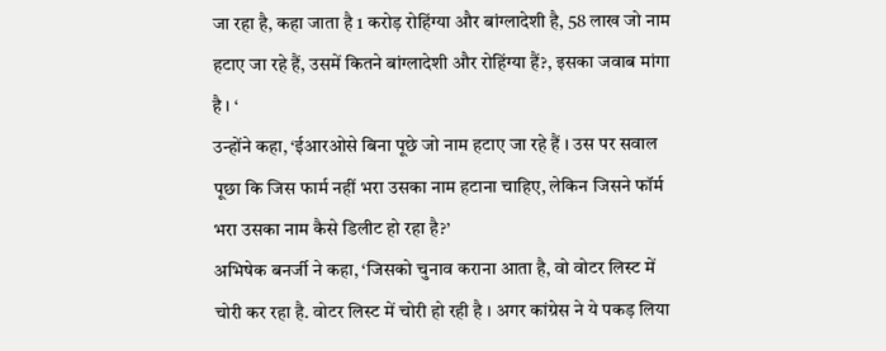जा रहा है, कहा जाता है 1 करोड़ रोहिंग्या और बांग्लादेशी है, 58 लाख जो नाम हटाए जा रहे हैं, उसमें कितने बांग्लादेशी और रोहिंग्या हैं?, इसका जवाब मांगा है । ‘
उन्होंने कहा, ‘ईआरओसे बिना पूछे जो नाम हटाए जा रहे हैं । उस पर सवाल पूछा कि जिस फार्म नहीं भरा उसका नाम हटाना चाहिए, लेकिन जिसने फॉर्म भरा उसका नाम कैसे डिलीट हो रहा है?’
अभिषेक बनर्जी ने कहा, ‘जिसको चुनाव कराना आता है, वो वोटर लिस्ट में चोरी कर रहा है. वोटर लिस्ट में चोरी हो रही है । अगर कांग्रेस ने ये पकड़ लिया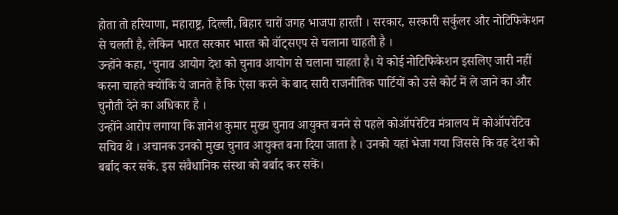होता तो हरियाणा, महाराष्ट्र, दिल्ली, बिहार चारों जगह भाजपा हारती । सरकार, सरकारी सर्कुलर और नोटिफिकेशन से चलती है, लेकिन भारत सरकार भारत को वॉट्सएप से चलाना चाहती है ।
उन्होंने कहा, ‘चुनाव आयोग देश को चुनाव आयोग से चलाना चाहता है। ये कोई नोटिफिकेशन इसलिए जारी नहीं करना चाहते क्योंकि ये जानते हैं कि ऐसा करने के बाद सारी राजनीतिक पार्टियों को उसे कोर्ट में ले जाने का और चुनौती देने का अधिकार है ।
उन्होंने आरोप लगाया कि ज्ञानेश कुमार मुख्य चुनाव आयुक्त बनने से पहले कोऑपरेटिव मंत्रालय में कोऑपरेटिव सचिव थे । अचानक उनको मुख्य चुनाव आयुक्त बना दिया जाता है । उनको यहां भेजा गया जिससे कि वह देश को बर्बाद कर सकें. इस संवैधानिक संस्था को बर्बाद कर सकें।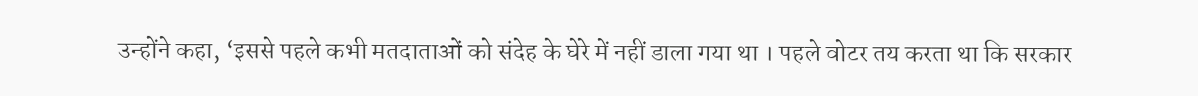उन्होंने कहा, ‘इससे पहले कभी मतदाताओं को संदेह के घेरे में नहीं डाला गया था । पहले वोटर तय करता था कि सरकार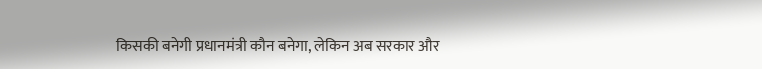किसकी बनेगी प्रधानमंत्री कौन बनेगा, लेकिन अब सरकार और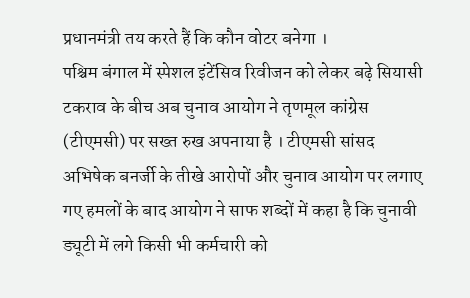प्रधानमंत्री तय करते हैं कि कौन वोटर बनेगा ।
पश्चिम बंगाल में स्पेशल इंटेंसिव रिवीजन को लेकर बढ़े सियासी टकराव के बीच अब चुनाव आयोग ने तृणमूल कांग्रेस (टीएमसी) पर सख्त रुख अपनाया है । टीएमसी सांसद अभिषेक बनर्जी के तीखे आरोपों और चुनाव आयोग पर लगाए गए हमलों के बाद आयोग ने साफ शब्दों में कहा है कि चुनावी ड्यूटी में लगे किसी भी कर्मचारी को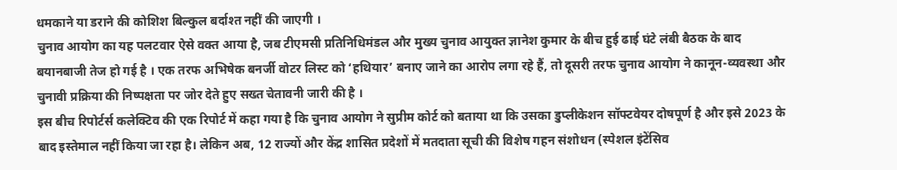धमकाने या डराने की कोशिश बिल्कुल बर्दाश्त नहीं की जाएगी ।
चुनाव आयोग का यह पलटवार ऐसे वक्त आया है, जब टीएमसी प्रतिनिधिमंडल और मुख्य चुनाव आयुक्त ज्ञानेश कुमार के बीच हुई ढाई घंटे लंबी बैठक के बाद बयानबाजी तेज हो गई है । एक तरफ अभिषेक बनर्जी वोटर लिस्ट को ‘हथियार’ बनाए जाने का आरोप लगा रहे हैं, तो दूसरी तरफ चुनाव आयोग ने कानून-व्यवस्था और चुनावी प्रक्रिया की निष्पक्षता पर जोर देते हुए सख्त चेतावनी जारी की है ।
इस बीच रिपोर्टर्स कलेक्टिव की एक रिपोर्ट में कहा गया है कि चुनाव आयोग ने सुप्रीम कोर्ट को बताया था कि उसका डुप्लीकेशन सॉफ्टवेयर दोषपूर्ण है और इसे 2023 के बाद इस्तेमाल नहीं किया जा रहा है। लेकिन अब, 12 राज्यों और केंद्र शासित प्रदेशों में मतदाता सूची की विशेष गहन संशोधन (स्पेशल इंटेंसिव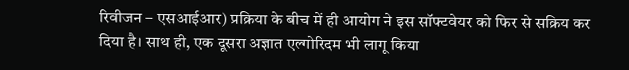रिवीजन – एसआईआर) प्रक्रिया के बीच में ही आयोग ने इस सॉफ्टवेयर को फिर से सक्रिय कर दिया है। साथ ही, एक दूसरा अज्ञात एल्गोरिदम भी लागू किया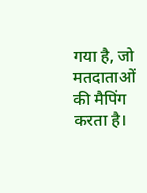गया है, जो मतदाताओं की मैपिंग करता है।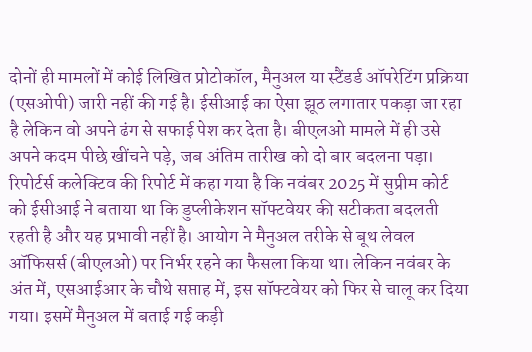दोनों ही मामलों में कोई लिखित प्रोटोकॉल, मैनुअल या स्टैंडर्ड ऑपरेटिंग प्रक्रिया (एसओपी) जारी नहीं की गई है। ईसीआई का ऐसा झूठ लगातार पकड़ा जा रहा है लेकिन वो अपने ढंग से सफाई पेश कर देता है। बीएलओ मामले में ही उसे अपने कदम पीछे खींचने पड़े, जब अंतिम तारीख को दो बार बदलना पड़ा।
रिपोर्टर्स कलेक्टिव की रिपोर्ट में कहा गया है कि नवंबर 2025 में सुप्रीम कोर्ट को ईसीआई ने बताया था कि डुप्लीकेशन सॉफ्टवेयर की सटीकता बदलती रहती है और यह प्रभावी नहीं है। आयोग ने मैनुअल तरीके से बूथ लेवल ऑफिसर्स (बीएलओ) पर निर्भर रहने का फैसला किया था। लेकिन नवंबर के अंत में, एसआईआर के चौथे सप्ताह में, इस सॉफ्टवेयर को फिर से चालू कर दिया गया। इसमें मैनुअल में बताई गई कड़ी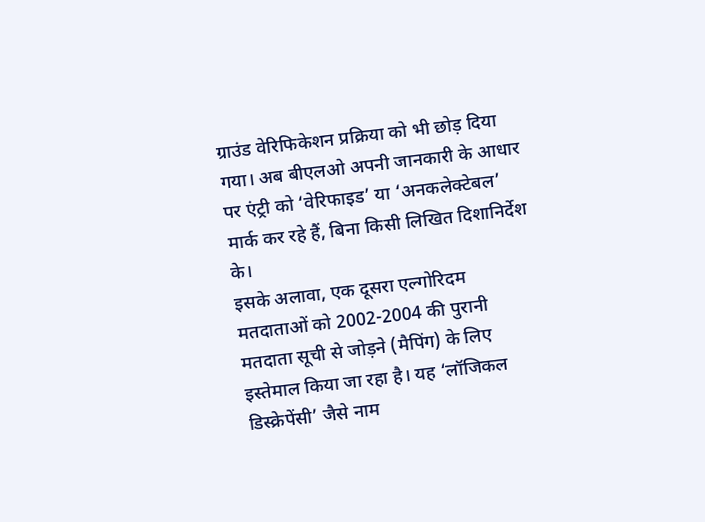ग्राउंड वेरिफिकेशन प्रक्रिया को भी छोड़ दिया गया। अब बीएलओ अपनी जानकारी के आधार पर एंट्री को ‘वेरिफाइड’ या ‘अनकलेक्टेबल’ मार्क कर रहे हैं, बिना किसी लिखित दिशानिर्देश के।
इसके अलावा, एक दूसरा एल्गोरिदम मतदाताओं को 2002-2004 की पुरानी मतदाता सूची से जोड़ने (मैपिंग) के लिए इस्तेमाल किया जा रहा है। यह ‘लॉजिकल डिस्क्रेपेंसी’ जैसे नाम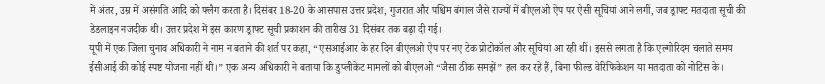में अंतर, उम्र में असंगति आदि को फ्लैग करता है। दिसंबर 18-20 के आसपास उत्तर प्रदेश, गुजरात और पश्चिम बंगाल जैसे राज्यों में बीएलओ ऐप पर ऐसी सूचियां आने लगीं, जब ड्राफ्ट मतदाता सूची की डेडलाइन नजदीक थी। उत्तर प्रदेश में इस कारण ड्राफ्ट सूची प्रकाशन की तारीख 31 दिसंबर तक बढ़ा दी गई।
यूपी में एक जिला चुनाव अधिकारी ने नाम न बताने की शर्त पर कहा, “एसआईआर के हर दिन बीएलओ ऐप पर नए टेक प्रोटोकॉल और सूचियां आ रही थीं। इससे लगता है कि एल्गोरिदम चलाते समय ईसीआई की कोई स्पष्ट योजना नहीं थी।” एक अन्य अधिकारी ने बताया कि डुप्लीकेट मामलों को बीएलओ “जैसा ठीक समझें” हल कर रहे हैं, बिना फील्ड वेरिफिकेशन या मतदाता को नोटिस के।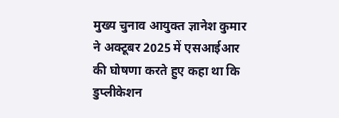मुख्य चुनाव आयुक्त ज्ञानेश कुमार ने अक्टूबर 2025 में एसआईआर की घोषणा करते हुए कहा था कि डुप्लीकेशन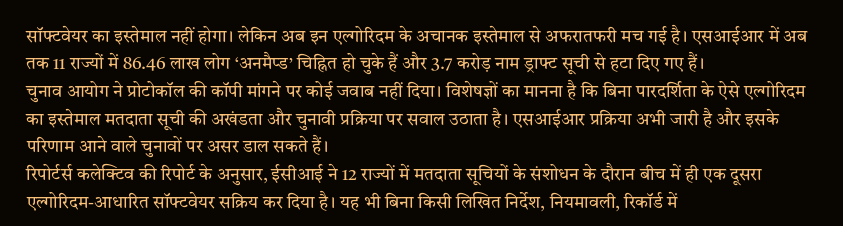सॉफ्टवेयर का इस्तेमाल नहीं होगा। लेकिन अब इन एल्गोरिदम के अचानक इस्तेमाल से अफरातफरी मच गई है। एसआईआर में अब तक 11 राज्यों में 86.46 लाख लोग ‘अनमैप्ड’ चिह्नित हो चुके हैं और 3.7 करोड़ नाम ड्राफ्ट सूची से हटा दिए गए हैं।
चुनाव आयोग ने प्रोटोकॉल की कॉपी मांगने पर कोई जवाब नहीं दिया। विशेषज्ञों का मानना है कि बिना पारदर्शिता के ऐसे एल्गोरिदम का इस्तेमाल मतदाता सूची की अखंडता और चुनावी प्रक्रिया पर सवाल उठाता है। एसआईआर प्रक्रिया अभी जारी है और इसके परिणाम आने वाले चुनावों पर असर डाल सकते हैं।
रिपोर्टर्स कलेक्टिव की रिपोर्ट के अनुसार, ईसीआई ने 12 राज्यों में मतदाता सूचियों के संशोधन के दौरान बीच में ही एक दूसरा एल्गोरिदम-आधारित सॉफ्टवेयर सक्रिय कर दिया है। यह भी बिना किसी लिखित निर्देश, नियमावली, रिकॉर्ड में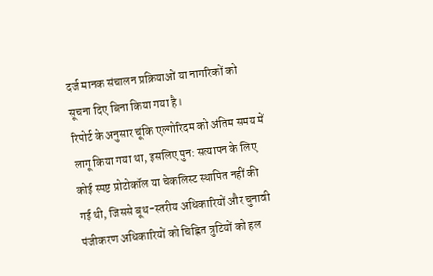दर्ज मानक संचालन प्रक्रियाओं या नागरिकों को सूचना दिए बिना किया गया है।
रिपोर्ट के अनुसार चूंकि एल्गोरिदम को अंतिम समय में लागू किया गया था, इसलिए पुन: सत्यापन के लिए कोई स्पष्ट प्रोटोकॉल या चेकलिस्ट स्थापित नहीं की गई थी, जिससे बूथ-स्तरीय अधिकारियों और चुनावी पंजीकरण अधिकारियों को चिह्नित त्रुटियों को हल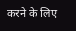करने के लिए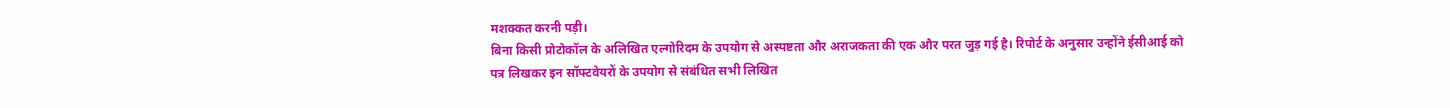मशक्कत करनी पड़ी।
बिना किसी प्रोटोकॉल के अलिखित एल्गोरिदम के उपयोग से अस्पष्टता और अराजकता की एक और परत जुड़ गई है। रिपोर्ट के अनुसार उन्होंने ईसीआई को पत्र लिखकर इन सॉफ्टवेयरों के उपयोग से संबंधित सभी लिखित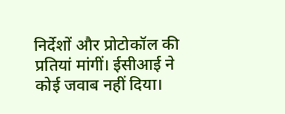निर्देशों और प्रोटोकॉल की प्रतियां मांगीं। ईसीआई ने कोई जवाब नहीं दिया।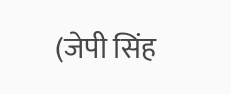(जेपी सिंह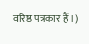वरिष्ठ पत्रकार हैं।)